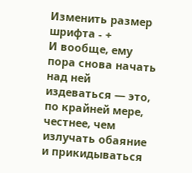Изменить размер шрифта - +
И вообще, ему пора снова начать над ней издеваться — это, по крайней мере, честнее, чем излучать обаяние и прикидываться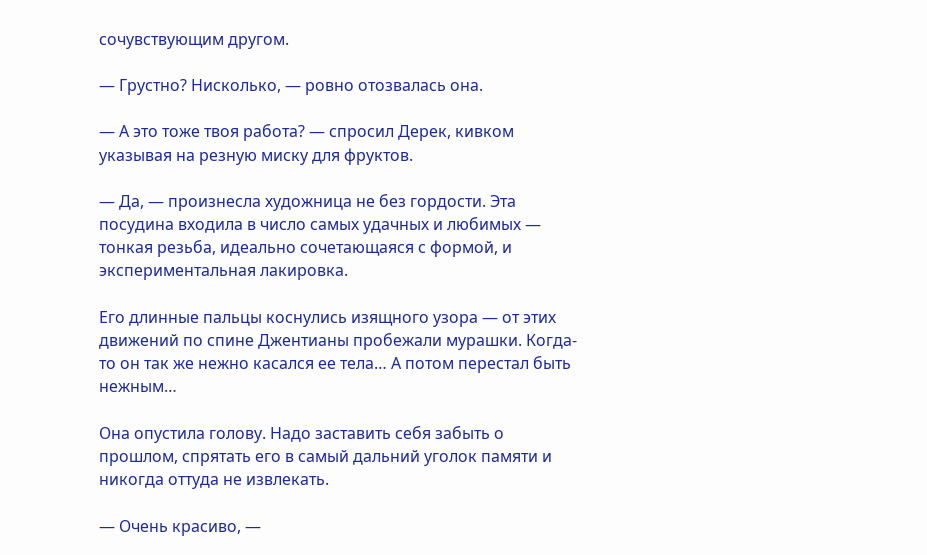сочувствующим другом.

— Грустно? Нисколько, — ровно отозвалась она.

— А это тоже твоя работа? — спросил Дерек, кивком указывая на резную миску для фруктов.

— Да, — произнесла художница не без гордости. Эта посудина входила в число самых удачных и любимых — тонкая резьба, идеально сочетающаяся с формой, и экспериментальная лакировка.

Его длинные пальцы коснулись изящного узора — от этих движений по спине Джентианы пробежали мурашки. Когда-то он так же нежно касался ее тела… А потом перестал быть нежным…

Она опустила голову. Надо заставить себя забыть о прошлом, спрятать его в самый дальний уголок памяти и никогда оттуда не извлекать.

— Очень красиво, —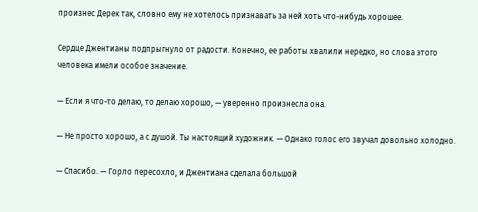произнес Дерек так, словно ему не хотелось признавать за ней хоть что-нибудь хорошее.

Сердце Джентианы подпрыгнуло от радости. Конечно, ее работы хвалили нередко, но слова этого человека имели особое значение.

— Если я что-то делаю, то делаю хорошо, — уверенно произнесла она.

— Не просто хорошо, а с душой. Ты настоящий художник. — Однако голос его звучал довольно холодно.

— Спасибо. — Горло пересохло, и Джентиана сделала большой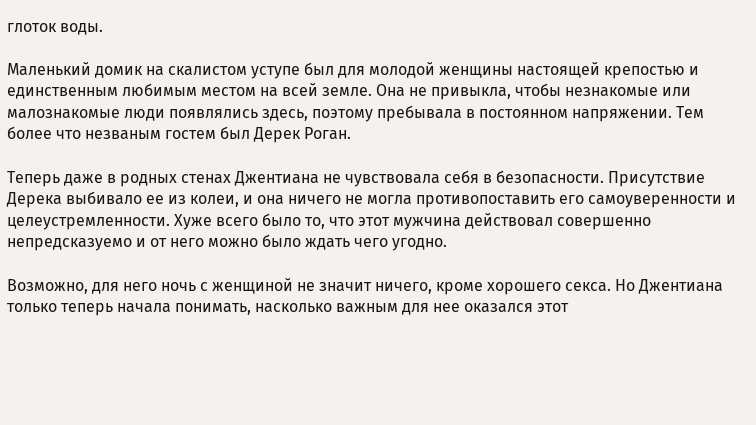глоток воды.

Маленький домик на скалистом уступе был для молодой женщины настоящей крепостью и единственным любимым местом на всей земле. Она не привыкла, чтобы незнакомые или малознакомые люди появлялись здесь, поэтому пребывала в постоянном напряжении. Тем более что незваным гостем был Дерек Роган.

Теперь даже в родных стенах Джентиана не чувствовала себя в безопасности. Присутствие Дерека выбивало ее из колеи, и она ничего не могла противопоставить его самоуверенности и целеустремленности. Хуже всего было то, что этот мужчина действовал совершенно непредсказуемо и от него можно было ждать чего угодно.

Возможно, для него ночь с женщиной не значит ничего, кроме хорошего секса. Но Джентиана только теперь начала понимать, насколько важным для нее оказался этот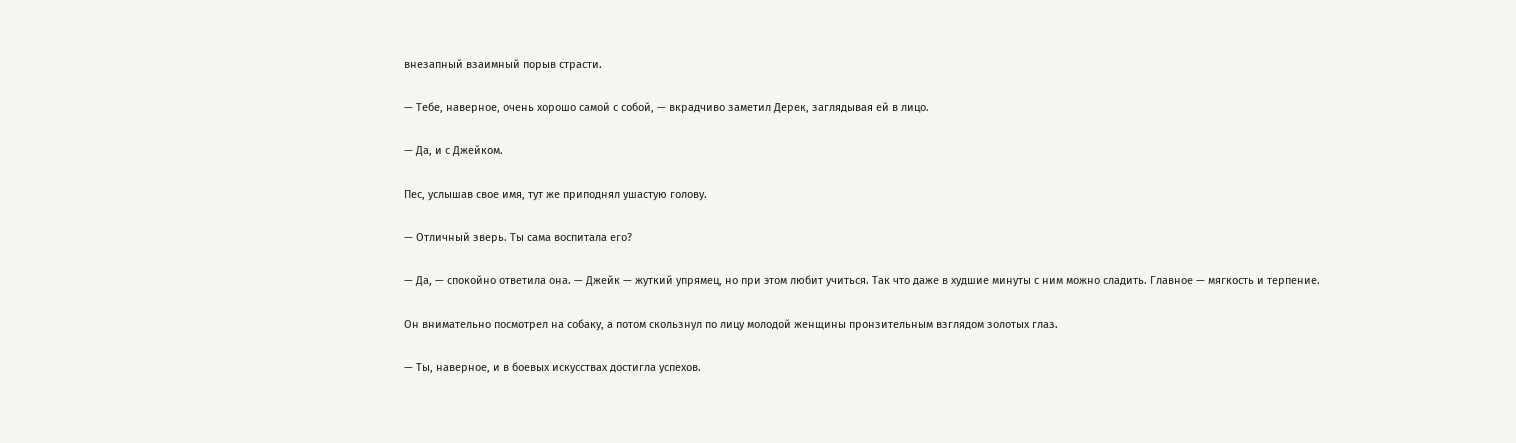внезапный взаимный порыв страсти.

— Тебе, наверное, очень хорошо самой с собой, — вкрадчиво заметил Дерек, заглядывая ей в лицо.

— Да, и с Джейком.

Пес, услышав свое имя, тут же приподнял ушастую голову.

— Отличный зверь. Ты сама воспитала его?

— Да, — спокойно ответила она. — Джейк — жуткий упрямец, но при этом любит учиться. Так что даже в худшие минуты с ним можно сладить. Главное — мягкость и терпение.

Он внимательно посмотрел на собаку, а потом скользнул по лицу молодой женщины пронзительным взглядом золотых глаз.

— Ты, наверное, и в боевых искусствах достигла успехов.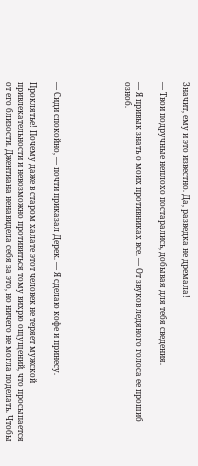Значит, ему и это известно. Да, разведка не дремала!

— Твои подручные неплохо постарались, добывая для тебя сведения.

— Я привык знать о моих противниках все. — От звуков ледяного голоса ее прошиб озноб.





— Сиди спокойно, — почти приказал Дерек. — Я сделаю кофе и принесу.

Проклятье! Почему даже в старом халате этот человек не теряет мужской привлекательности и невозможно противиться тому вихрю ощущений, что просыпается от его близости. Джентиана ненавидела себя за это, но ничего не могла поделать. Чтобы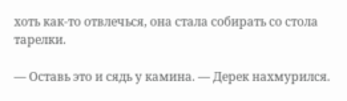хоть как-то отвлечься, она стала собирать со стола тарелки.

— Оставь это и сядь у камина. — Дерек нахмурился.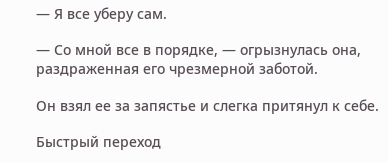— Я все уберу сам.

— Со мной все в порядке, — огрызнулась она, раздраженная его чрезмерной заботой.

Он взял ее за запястье и слегка притянул к себе.

Быстрый переход